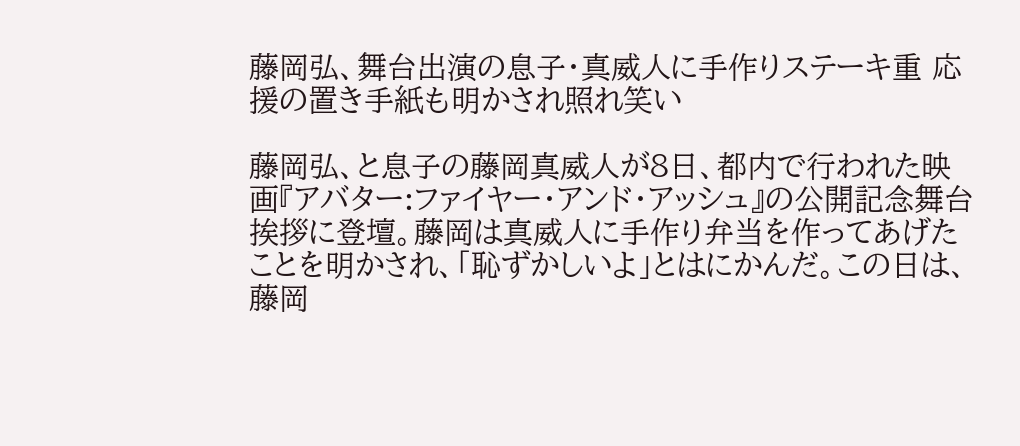藤岡弘、舞台出演の息子・真威人に手作りステーキ重 応援の置き手紙も明かされ照れ笑い

藤岡弘、と息子の藤岡真威人が8日、都内で行われた映画『アバター:ファイヤー・アンド・アッシュ』の公開記念舞台挨拶に登壇。藤岡は真威人に手作り弁当を作ってあげたことを明かされ、「恥ずかしいよ」とはにかんだ。この日は、藤岡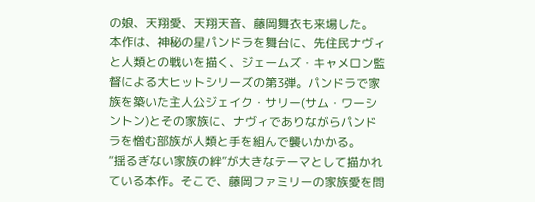の娘、天翔愛、天翔天音、藤岡舞衣も来場した。
本作は、神秘の星パンドラを舞台に、先住民ナヴィと人類との戦いを描く、ジェームズ・キャメロン監督による大ヒットシリーズの第3弾。パンドラで家族を築いた主人公ジェイク・サリー(サム・ワーシントン)とその家族に、ナヴィでありながらパンドラを憎む部族が人類と手を組んで襲いかかる。
“揺るぎない家族の絆”が大きなテーマとして描かれている本作。そこで、藤岡ファミリーの家族愛を問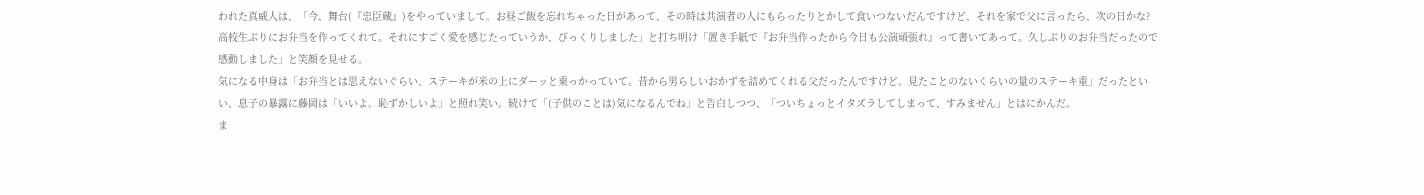われた真威人は、「今、舞台(『忠臣蔵』)をやっていまして。お昼ご飯を忘れちゃった日があって、その時は共演者の人にもらったりとかして食いつないだんですけど、それを家で父に言ったら、次の日かな? 高校生ぶりにお弁当を作ってくれて。それにすごく愛を感じたっていうか、びっくりしました」と打ち明け「置き手紙で『お弁当作ったから今日も公演頑張れ』って書いてあって。久しぶりのお弁当だったので感動しました」と笑顔を見せる。
気になる中身は「お弁当とは思えないぐらい、ステーキが米の上にダーッと乗っかっていて。昔から男らしいおかずを詰めてくれる父だったんですけど。見たことのないくらいの量のステーキ重」だったといい、息子の暴露に藤岡は「いいよ。恥ずかしいよ」と照れ笑い。続けて「(子供のことは)気になるんでね」と告白しつつ、「ついちょっとイタズラしてしまって、すみません」とはにかんだ。
ま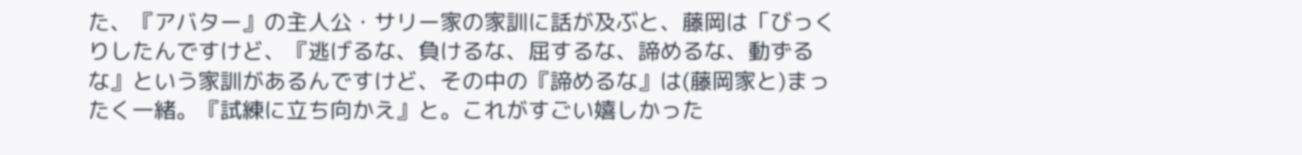た、『アバター』の主人公・サリー家の家訓に話が及ぶと、藤岡は「びっくりしたんですけど、『逃げるな、負けるな、屈するな、諦めるな、動ずるな』という家訓があるんですけど、その中の『諦めるな』は(藤岡家と)まったく一緒。『試練に立ち向かえ』と。これがすごい嬉しかった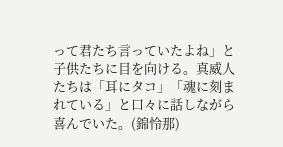って君たち言っていたよね」と子供たちに目を向ける。真威人たちは「耳にタコ」「魂に刻まれている」と口々に話しながら喜んでいた。(錦怜那)